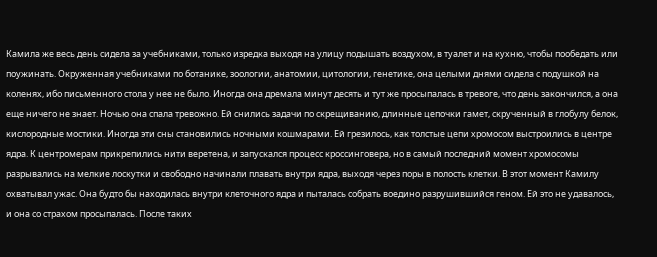Камила же весь день сидела за учебниками, только изредка выходя на улицу подышать воздухом, в туалет и на кухню, чтобы пообедать или поужинать. Окруженная учебниками по ботанике, зоологии, анатомии, цитологии, генетике, она целыми днями сидела с подушкой на коленях, ибо письменного стола у нее не было. Иногда она дремала минут десять и тут же просыпалась в тревоге, что день закончился, а она еще ничего не знает. Ночью она спала тревожно. Ей снились задачи по скрещиванию, длинные цепочки гамет, скрученный в глобулу белок, кислородные мостики. Иногда эти сны становились ночными кошмарами. Ей грезилось, как толстые цепи хромосом выстроились в центре ядра. К центромерам прикрепились нити веретена, и запускался процесс кроссинговера, но в самый последний момент хромосомы разрывались на мелкие лоскутки и свободно начинали плавать внутри ядра, выходя через поры в полость клетки. В этот момент Камилу охватывал ужас. Она будто бы находилась внутри клеточного ядра и пыталась собрать воедино разрушившийся геном. Ей это не удавалось, и она со страхом просыпалась. После таких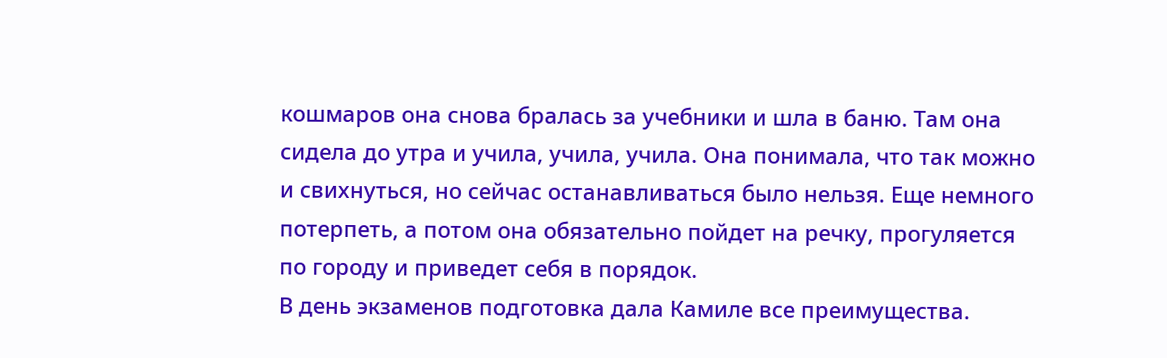кошмаров она снова бралась за учебники и шла в баню. Там она сидела до утра и учила, учила, учила. Она понимала, что так можно и свихнуться, но сейчас останавливаться было нельзя. Еще немного потерпеть, а потом она обязательно пойдет на речку, прогуляется по городу и приведет себя в порядок.
В день экзаменов подготовка дала Камиле все преимущества.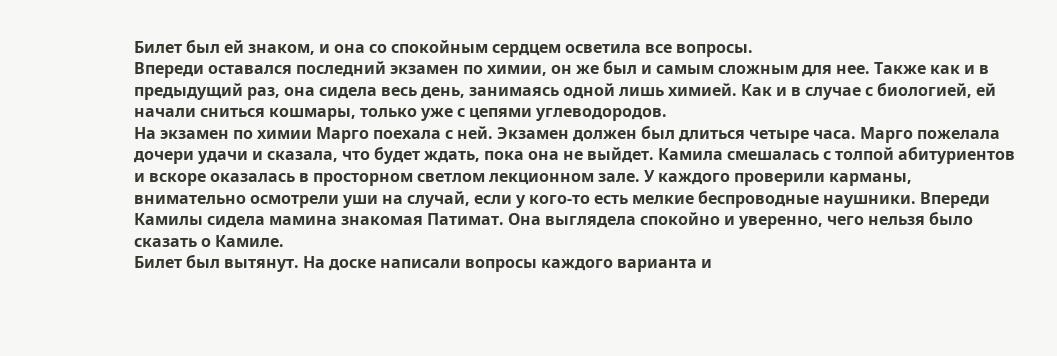Билет был ей знаком, и она со спокойным сердцем осветила все вопросы.
Впереди оставался последний экзамен по химии, он же был и самым сложным для нее. Также как и в предыдущий раз, она сидела весь день, занимаясь одной лишь химией. Как и в случае с биологией, ей начали сниться кошмары, только уже с цепями углеводородов.
На экзамен по химии Марго поехала с ней. Экзамен должен был длиться четыре часа. Марго пожелала дочери удачи и сказала, что будет ждать, пока она не выйдет. Камила смешалась с толпой абитуриентов и вскоре оказалась в просторном светлом лекционном зале. У каждого проверили карманы, внимательно осмотрели уши на случай, если у кого-то есть мелкие беспроводные наушники. Впереди Камилы сидела мамина знакомая Патимат. Она выглядела спокойно и уверенно, чего нельзя было сказать о Камиле.
Билет был вытянут. На доске написали вопросы каждого варианта и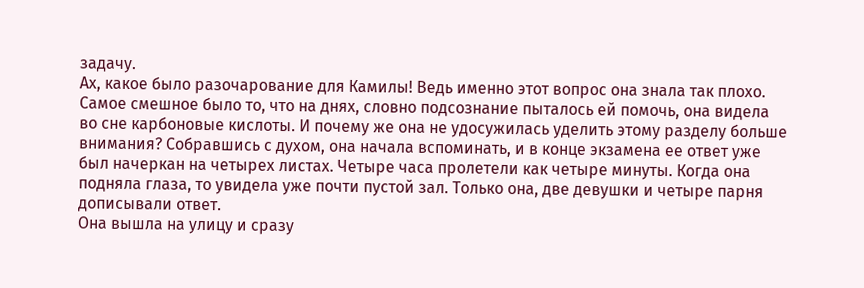задачу.
Ах, какое было разочарование для Камилы! Ведь именно этот вопрос она знала так плохо. Самое смешное было то, что на днях, словно подсознание пыталось ей помочь, она видела во сне карбоновые кислоты. И почему же она не удосужилась уделить этому разделу больше внимания? Собравшись с духом, она начала вспоминать, и в конце экзамена ее ответ уже был начеркан на четырех листах. Четыре часа пролетели как четыре минуты. Когда она подняла глаза, то увидела уже почти пустой зал. Только она, две девушки и четыре парня дописывали ответ.
Она вышла на улицу и сразу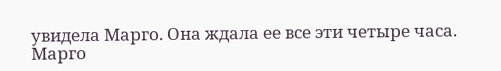увидела Марго. Она ждала ее все эти четыре часа. Марго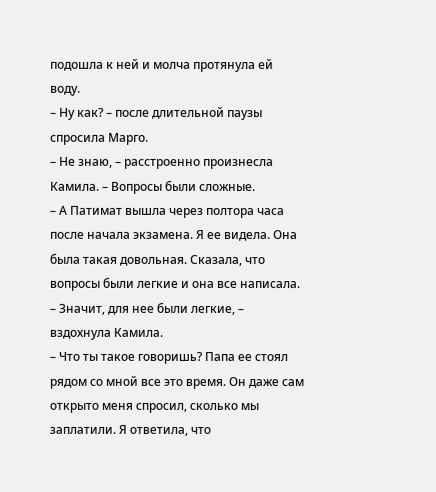подошла к ней и молча протянула ей воду.
– Ну как? – после длительной паузы спросила Марго.
– Не знаю, – расстроенно произнесла Камила. – Вопросы были сложные.
– А Патимат вышла через полтора часа после начала экзамена. Я ее видела. Она была такая довольная. Сказала, что вопросы были легкие и она все написала.
– Значит, для нее были легкие, – вздохнула Камила.
– Что ты такое говоришь? Папа ее стоял рядом со мной все это время. Он даже сам открыто меня спросил, сколько мы заплатили. Я ответила, что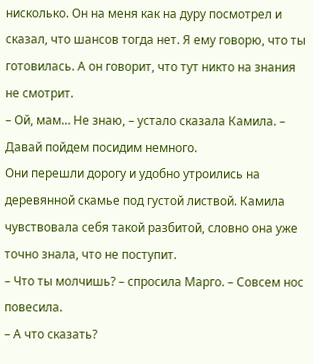нисколько. Он на меня как на дуру посмотрел и сказал, что шансов тогда нет. Я ему говорю, что ты готовилась. А он говорит, что тут никто на знания не смотрит.
– Ой, мам… Не знаю, – устало сказала Камила. – Давай пойдем посидим немного.
Они перешли дорогу и удобно утроились на деревянной скамье под густой листвой. Камила чувствовала себя такой разбитой, словно она уже точно знала, что не поступит.
– Что ты молчишь? – спросила Марго. – Совсем нос повесила.
– А что сказать?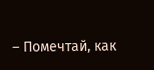– Помечтай, как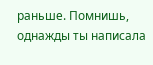раньше. Помнишь, однажды ты написала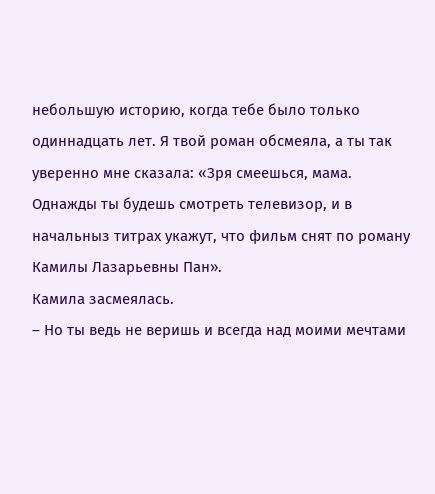небольшую историю, когда тебе было только одиннадцать лет. Я твой роман обсмеяла, а ты так уверенно мне сказала: «Зря смеешься, мама. Однажды ты будешь смотреть телевизор, и в начальныз титрах укажут, что фильм снят по роману Камилы Лазарьевны Пан».
Камила засмеялась.
– Но ты ведь не веришь и всегда над моими мечтами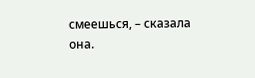смеешься, – сказала она.